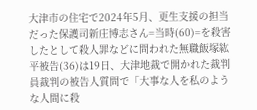大津市の住宅で2024年5月、更生支援の担当だった保護司新庄博志さん=当時(60)=を殺害したとして殺人罪などに問われた無職飯塚紘平被告(36)は19日、大津地裁で開かれた裁判員裁判の被告人質問で「大事な人を私のような人間に殺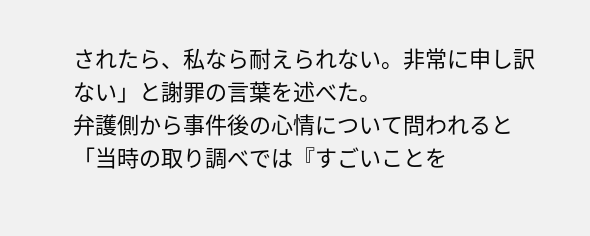されたら、私なら耐えられない。非常に申し訳ない」と謝罪の言葉を述べた。
弁護側から事件後の心情について問われると「当時の取り調べでは『すごいことを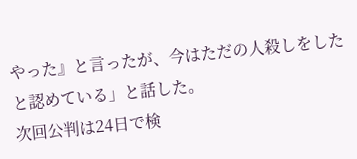やった』と言ったが、今はただの人殺しをしたと認めている」と話した。
次回公判は24日で検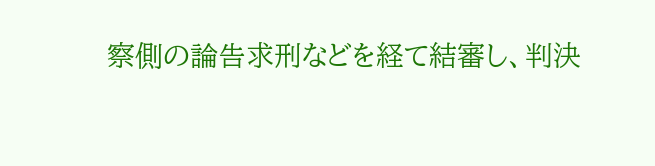察側の論告求刑などを経て結審し、判決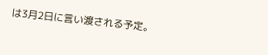は3月2日に言い渡される予定。